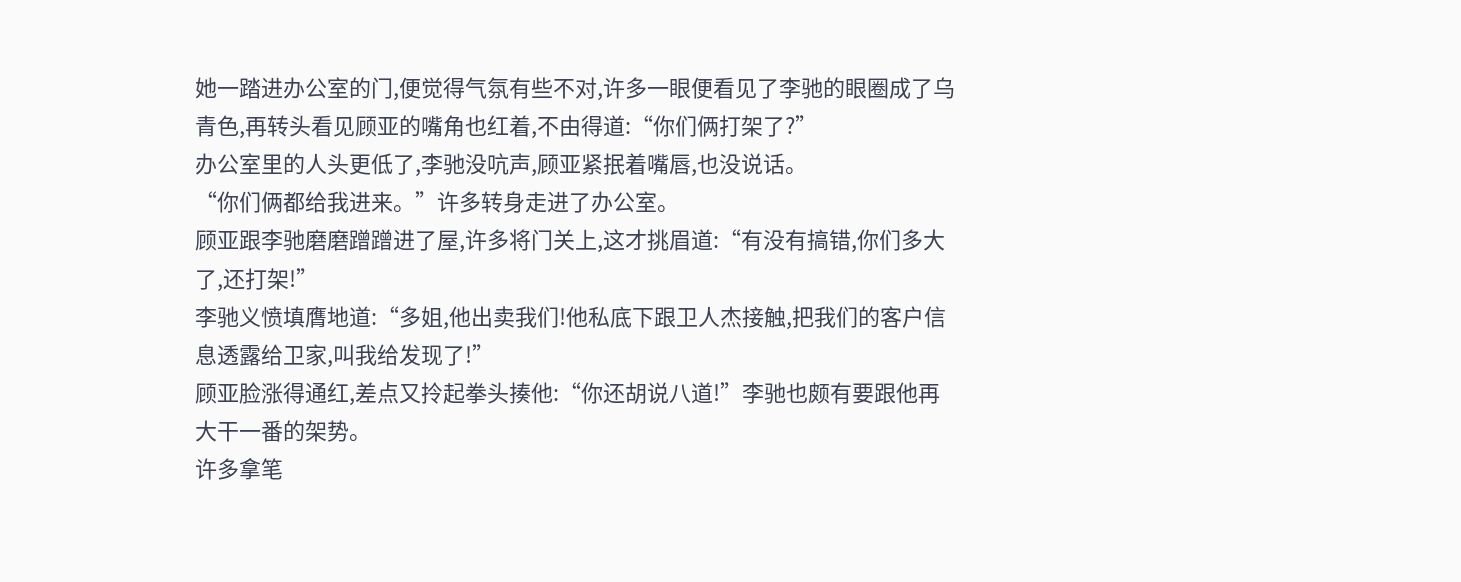她一踏进办公室的门,便觉得气氛有些不对,许多一眼便看见了李驰的眼圈成了乌青色,再转头看见顾亚的嘴角也红着,不由得道:“你们俩打架了?”
办公室里的人头更低了,李驰没吭声,顾亚紧抿着嘴唇,也没说话。
“你们俩都给我进来。”许多转身走进了办公室。
顾亚跟李驰磨磨蹭蹭进了屋,许多将门关上,这才挑眉道:“有没有搞错,你们多大了,还打架!”
李驰义愤填膺地道:“多姐,他出卖我们!他私底下跟卫人杰接触,把我们的客户信息透露给卫家,叫我给发现了!”
顾亚脸涨得通红,差点又拎起拳头揍他:“你还胡说八道!”李驰也颇有要跟他再大干一番的架势。
许多拿笔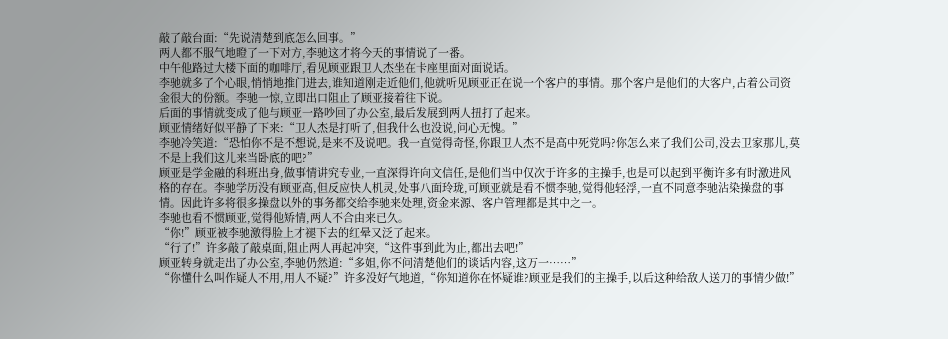敲了敲台面:“先说清楚到底怎么回事。”
两人都不服气地瞪了一下对方,李驰这才将今天的事情说了一番。
中午他路过大楼下面的咖啡厅,看见顾亚跟卫人杰坐在卡座里面对面说话。
李驰就多了个心眼,悄悄地推门进去,谁知道刚走近他们,他就听见顾亚正在说一个客户的事情。那个客户是他们的大客户,占着公司资金很大的份额。李驰一惊,立即出口阻止了顾亚接着往下说。
后面的事情就变成了他与顾亚一路吵回了办公室,最后发展到两人扭打了起来。
顾亚情绪好似平静了下来:“卫人杰是打听了,但我什么也没说,问心无愧。”
李驰冷笑道:“恐怕你不是不想说,是来不及说吧。我一直觉得奇怪,你跟卫人杰不是高中死党吗?你怎么来了我们公司,没去卫家那儿,莫不是上我们这儿来当卧底的吧?”
顾亚是学金融的科班出身,做事情讲究专业,一直深得许向文信任,是他们当中仅次于许多的主操手,也是可以起到平衡许多有时激进风格的存在。李驰学历没有顾亚高,但反应快人机灵,处事八面玲珑,可顾亚就是看不惯李驰,觉得他轻浮,一直不同意李驰沾染操盘的事情。因此许多将很多操盘以外的事务都交给李驰来处理,资金来源、客户管理都是其中之一。
李驰也看不惯顾亚,觉得他矫情,两人不合由来已久。
“你!”顾亚被李驰激得脸上才褪下去的红晕又泛了起来。
“行了!”许多敲了敲桌面,阻止两人再起冲突,“这件事到此为止,都出去吧!”
顾亚转身就走出了办公室,李驰仍然道:“多姐,你不问清楚他们的谈话内容,这万一……”
“你懂什么叫作疑人不用,用人不疑?”许多没好气地道,“你知道你在怀疑谁?顾亚是我们的主操手,以后这种给敌人送刀的事情少做!”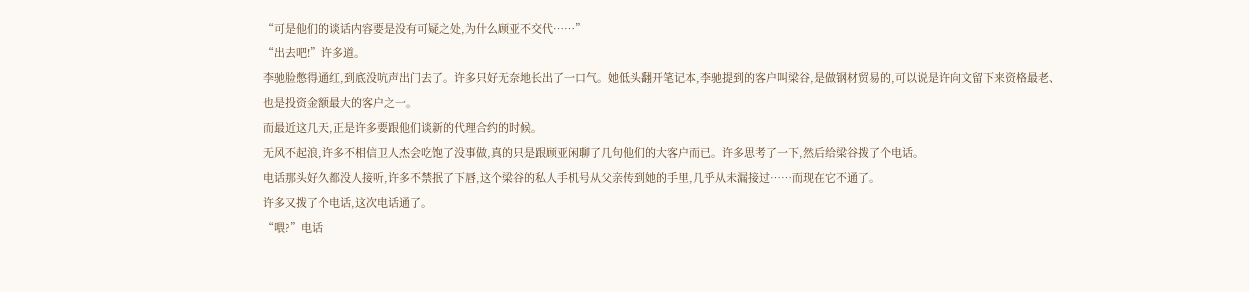“可是他们的谈话内容要是没有可疑之处,为什么顾亚不交代……”
“出去吧!”许多道。
李驰脸憋得通红,到底没吭声出门去了。许多只好无奈地长出了一口气。她低头翻开笔记本,李驰提到的客户叫梁谷,是做钢材贸易的,可以说是许向文留下来资格最老、也是投资金额最大的客户之一。
而最近这几天,正是许多要跟他们谈新的代理合约的时候。
无风不起浪,许多不相信卫人杰会吃饱了没事做,真的只是跟顾亚闲聊了几句他们的大客户而已。许多思考了一下,然后给梁谷拨了个电话。
电话那头好久都没人接听,许多不禁抿了下唇,这个梁谷的私人手机号从父亲传到她的手里,几乎从未漏接过……而现在它不通了。
许多又拨了个电话,这次电话通了。
“喂?”电话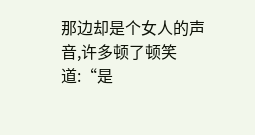那边却是个女人的声音,许多顿了顿笑道:“是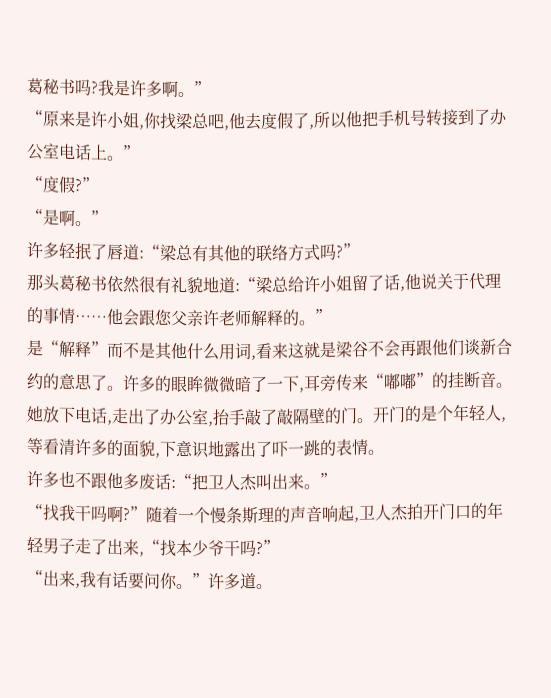葛秘书吗?我是许多啊。”
“原来是许小姐,你找梁总吧,他去度假了,所以他把手机号转接到了办公室电话上。”
“度假?”
“是啊。”
许多轻抿了唇道:“梁总有其他的联络方式吗?”
那头葛秘书依然很有礼貌地道:“梁总给许小姐留了话,他说关于代理的事情……他会跟您父亲许老师解释的。”
是“解释”而不是其他什么用词,看来这就是梁谷不会再跟他们谈新合约的意思了。许多的眼眸微微暗了一下,耳旁传来“嘟嘟”的挂断音。
她放下电话,走出了办公室,抬手敲了敲隔壁的门。开门的是个年轻人,等看清许多的面貌,下意识地露出了吓一跳的表情。
许多也不跟他多废话:“把卫人杰叫出来。”
“找我干吗啊?”随着一个慢条斯理的声音响起,卫人杰拍开门口的年轻男子走了出来,“找本少爷干吗?”
“出来,我有话要问你。”许多道。